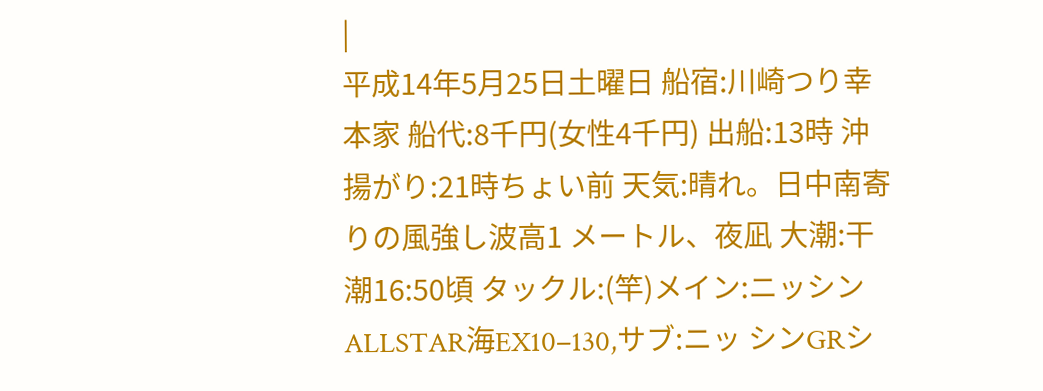|
平成14年5月25日土曜日 船宿:川崎つり幸本家 船代:8千円(女性4千円) 出船:13時 沖揚がり:21時ちょい前 天気:晴れ。日中南寄りの風強し波高1 メートル、夜凪 大潮:干潮16:50頃 タックル:(竿)メイン:ニッシンALLSTAR海EX10−130,サブ:ニッ シンGRシ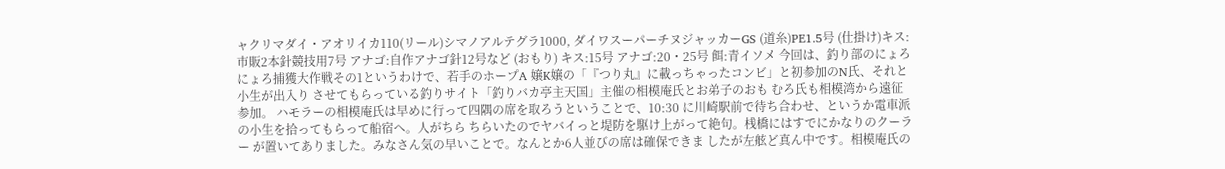ャクリマダイ・アオリイカ110(リール)シマノアルテグラ1000, ダイワスーパーチヌジャッカーGS (道糸)PE1.5号 (仕掛け)キス:市販2本針競技用7号 アナゴ:自作アナゴ針12号など (おもり) キス:15号 アナゴ:20・25号 餌:青イソメ 今回は、釣り部のにょろにょろ捕獲大作戦その1というわけで、若手のホープA 嬢K嬢の「『つり丸』に載っちゃったコンビ」と初参加のN氏、それと小生が出入り させてもらっている釣りサイト「釣りバカ亭主天国」主催の相模庵氏とお弟子のおも むろ氏も相模湾から遠征参加。 ハモラーの相模庵氏は早めに行って四隅の席を取ろうということで、10:30 に川崎駅前で待ち合わせ、というか電車派の小生を拾ってもらって船宿へ。人がちら ちらいたのでヤバイっと堤防を駆け上がって絶句。桟橋にはすでにかなりのクーラー が置いてありました。みなさん気の早いことで。なんとか6人並びの席は確保できま したが左舷ど真ん中です。相模庵氏の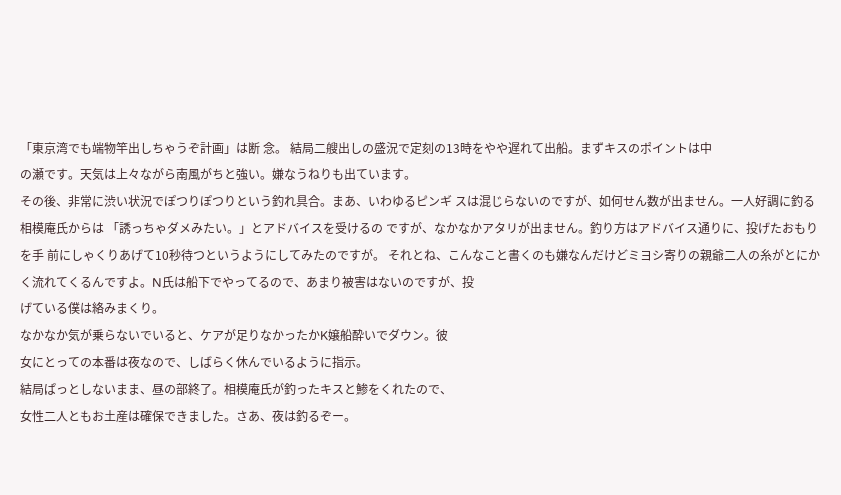「東京湾でも端物竿出しちゃうぞ計画」は断 念。 結局二艘出しの盛況で定刻の13時をやや遅れて出船。まずキスのポイントは中
の瀬です。天気は上々ながら南風がちと強い。嫌なうねりも出ています。
その後、非常に渋い状況でぽつりぽつりという釣れ具合。まあ、いわゆるピンギ スは混じらないのですが、如何せん数が出ません。一人好調に釣る相模庵氏からは 「誘っちゃダメみたい。」とアドバイスを受けるの ですが、なかなかアタリが出ません。釣り方はアドバイス通りに、投げたおもりを手 前にしゃくりあげて10秒待つというようにしてみたのですが。 それとね、こんなこと書くのも嫌なんだけどミヨシ寄りの親爺二人の糸がとにか
く流れてくるんですよ。N氏は船下でやってるので、あまり被害はないのですが、投
げている僕は絡みまくり。
なかなか気が乗らないでいると、ケアが足りなかったかK嬢船酔いでダウン。彼
女にとっての本番は夜なので、しばらく休んでいるように指示。
結局ぱっとしないまま、昼の部終了。相模庵氏が釣ったキスと鯵をくれたので、
女性二人ともお土産は確保できました。さあ、夜は釣るぞー。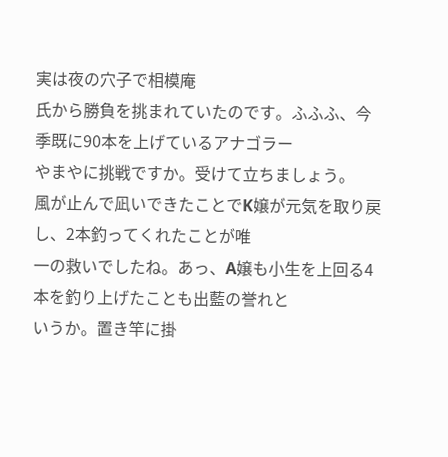実は夜の穴子で相模庵
氏から勝負を挑まれていたのです。ふふふ、今季既に90本を上げているアナゴラー
やまやに挑戦ですか。受けて立ちましょう。
風が止んで凪いできたことでK嬢が元気を取り戻し、2本釣ってくれたことが唯
一の救いでしたね。あっ、A嬢も小生を上回る4本を釣り上げたことも出藍の誉れと
いうか。置き竿に掛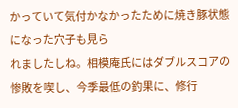かっていて気付かなかったために焼き豚状態になった穴子も見ら
れましたしね。相模庵氏にはダブルスコアの惨敗を喫し、今季最低の釣果に、修行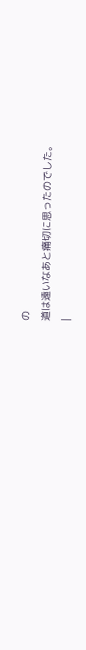の
道は遠いなあと痛切に思ったのでした。
|